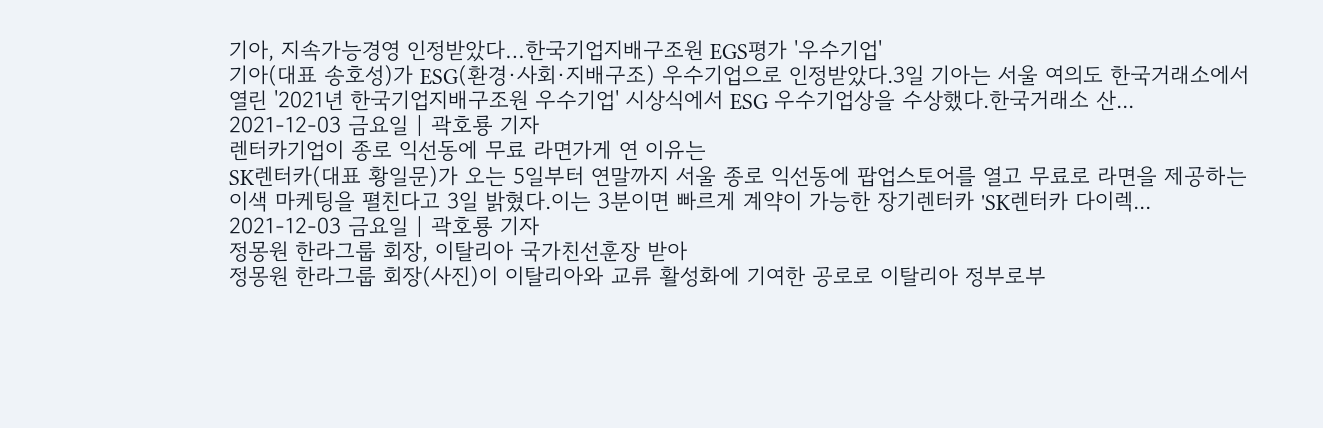기아, 지속가능경영 인정받았다…한국기업지배구조원 EGS평가 '우수기업'
기아(대표 송호성)가 ESG(환경·사회·지배구조) 우수기업으로 인정받았다.3일 기아는 서울 여의도 한국거래소에서 열린 '2021년 한국기업지배구조원 우수기업' 시상식에서 ESG 우수기업상을 수상했다.한국거래소 산...
2021-12-03 금요일 | 곽호룡 기자
렌터카기업이 종로 익선동에 무료 라면가게 연 이유는
SK렌터카(대표 황일문)가 오는 5일부터 연말까지 서울 종로 익선동에 팝업스토어를 열고 무료로 라면을 제공하는 이색 마케팅을 펼친다고 3일 밝혔다.이는 3분이면 빠르게 계약이 가능한 장기렌터카 'SK렌터카 다이렉...
2021-12-03 금요일 | 곽호룡 기자
정몽원 한라그룹 회장, 이탈리아 국가친선훈장 받아
정몽원 한라그룹 회장(사진)이 이탈리아와 교류 활성화에 기여한 공로로 이탈리아 정부로부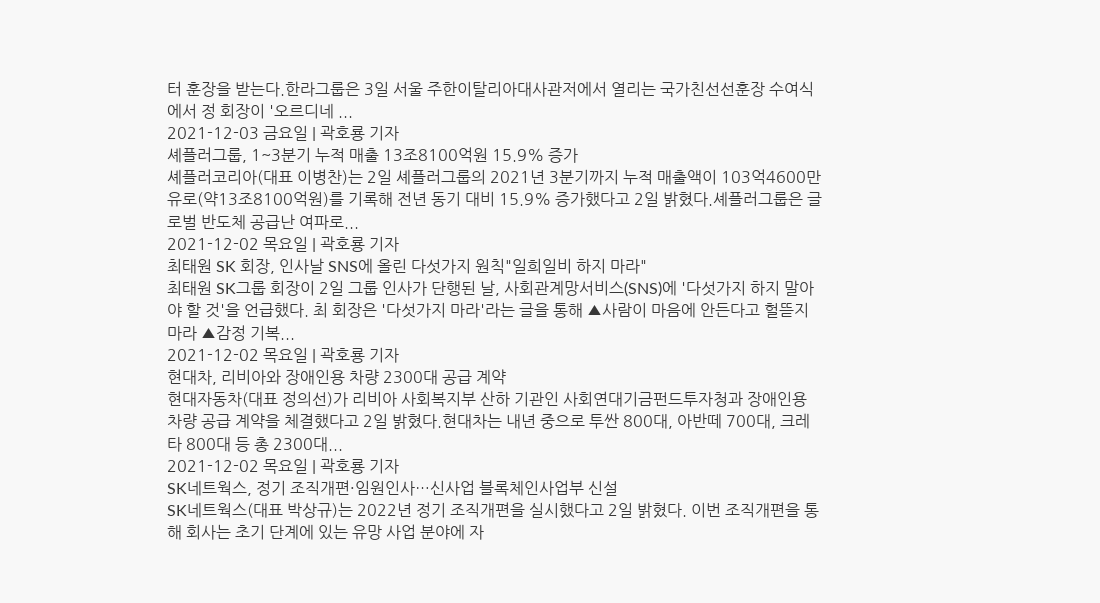터 훈장을 받는다.한라그룹은 3일 서울 주한이탈리아대사관저에서 열리는 국가친선선훈장 수여식에서 정 회장이 '오르디네 ...
2021-12-03 금요일 | 곽호룡 기자
셰플러그룹, 1~3분기 누적 매출 13조8100억원 15.9% 증가
셰플러코리아(대표 이병찬)는 2일 셰플러그룹의 2021년 3분기까지 누적 매출액이 103억4600만유로(약13조8100억원)를 기록해 전년 동기 대비 15.9% 증가했다고 2일 밝혔다.셰플러그룹은 글로벌 반도체 공급난 여파로...
2021-12-02 목요일 | 곽호룡 기자
최태원 SK 회장, 인사날 SNS에 올린 다섯가지 원칙"일희일비 하지 마라"
최태원 SK그룹 회장이 2일 그룹 인사가 단행된 날, 사회관계망서비스(SNS)에 '다섯가지 하지 말아야 할 것'을 언급했다. 최 회장은 '다섯가지 마라'라는 글을 통해 ▲사람이 마음에 안든다고 헐뜯지 마라 ▲감정 기복...
2021-12-02 목요일 | 곽호룡 기자
현대차, 리비아와 장애인용 차량 2300대 공급 계약
현대자동차(대표 정의선)가 리비아 사회복지부 산하 기관인 사회연대기금펀드투자청과 장애인용 차량 공급 계약을 체결했다고 2일 밝혔다.현대차는 내년 중으로 투싼 800대, 아반떼 700대, 크레타 800대 등 총 2300대...
2021-12-02 목요일 | 곽호룡 기자
SK네트웍스, 정기 조직개편·임원인사…신사업 블록체인사업부 신설
SK네트웍스(대표 박상규)는 2022년 정기 조직개편을 실시했다고 2일 밝혔다. 이번 조직개편을 통해 회사는 초기 단계에 있는 유망 사업 분야에 자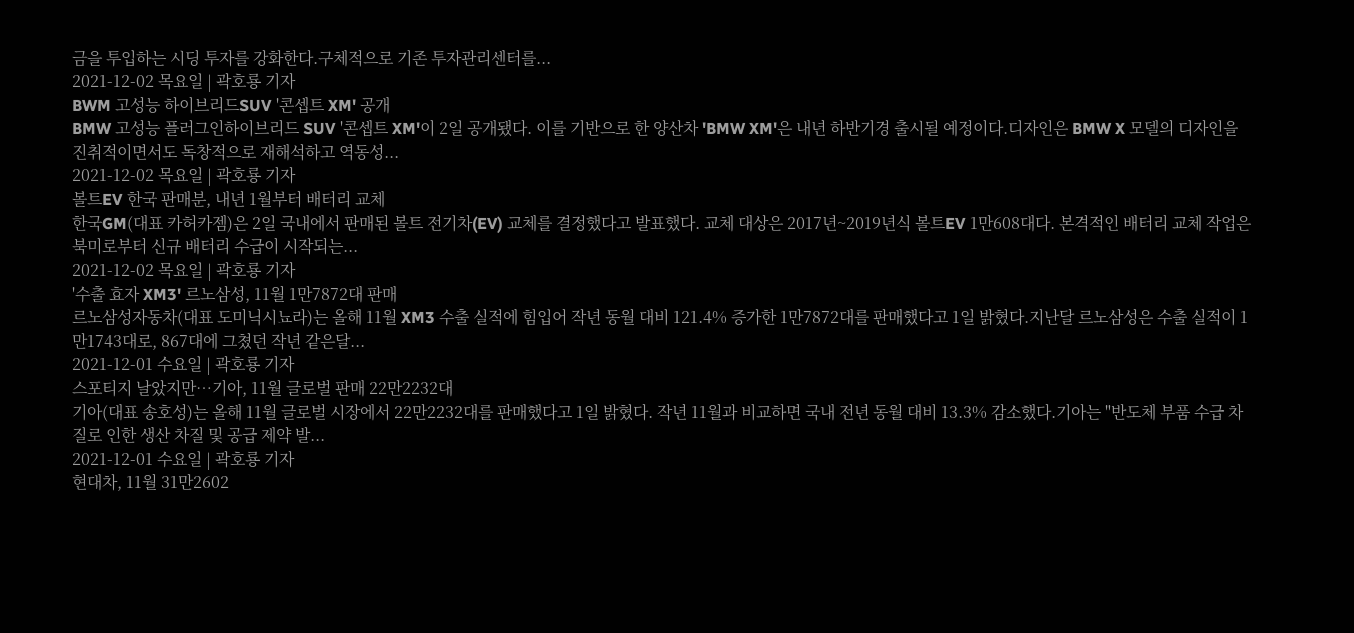금을 투입하는 시딩 투자를 강화한다.구체적으로 기존 투자관리센터를...
2021-12-02 목요일 | 곽호룡 기자
BWM 고성능 하이브리드SUV '콘셉트 XM' 공개
BMW 고성능 플러그인하이브리드 SUV '콘셉트 XM'이 2일 공개됐다. 이를 기반으로 한 양산차 'BMW XM'은 내년 하반기경 출시될 예정이다.디자인은 BMW X 모델의 디자인을 진취적이면서도 독창적으로 재해석하고 역동성...
2021-12-02 목요일 | 곽호룡 기자
볼트EV 한국 판매분, 내년 1월부터 배터리 교체
한국GM(대표 카허카젬)은 2일 국내에서 판매된 볼트 전기차(EV) 교체를 결정했다고 발표했다. 교체 대상은 2017년~2019년식 볼트EV 1만608대다. 본격적인 배터리 교체 작업은 북미로부터 신규 배터리 수급이 시작되는...
2021-12-02 목요일 | 곽호룡 기자
'수출 효자 XM3' 르노삼성, 11월 1만7872대 판매
르노삼성자동차(대표 도미닉시뇨라)는 올해 11월 XM3 수출 실적에 힘입어 작년 동월 대비 121.4% 증가한 1만7872대를 판매했다고 1일 밝혔다.지난달 르노삼성은 수출 실적이 1만1743대로, 867대에 그쳤던 작년 같은달...
2021-12-01 수요일 | 곽호룡 기자
스포티지 날았지만…기아, 11월 글로벌 판매 22만2232대
기아(대표 송호성)는 올해 11월 글로벌 시장에서 22만2232대를 판매했다고 1일 밝혔다. 작년 11월과 비교하면 국내 전년 동월 대비 13.3% 감소했다.기아는 "반도체 부품 수급 차질로 인한 생산 차질 및 공급 제약 발...
2021-12-01 수요일 | 곽호룡 기자
현대차, 11월 31만2602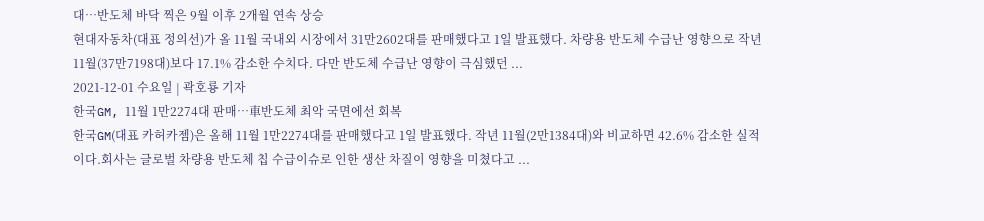대…반도체 바닥 찍은 9월 이후 2개월 연속 상승
현대자동차(대표 정의선)가 올 11월 국내외 시장에서 31만2602대를 판매했다고 1일 발표했다. 차량용 반도체 수급난 영향으로 작년 11월(37만7198대)보다 17.1% 감소한 수치다. 다만 반도체 수급난 영향이 극심했던 ...
2021-12-01 수요일 | 곽호룡 기자
한국GM, 11월 1만2274대 판매…車반도체 최악 국면에선 회복
한국GM(대표 카허카젬)은 올해 11월 1만2274대를 판매했다고 1일 발표했다. 작년 11월(2만1384대)와 비교하면 42.6% 감소한 실적이다.회사는 글로벌 차량용 반도체 칩 수급이슈로 인한 생산 차질이 영향을 미쳤다고 ...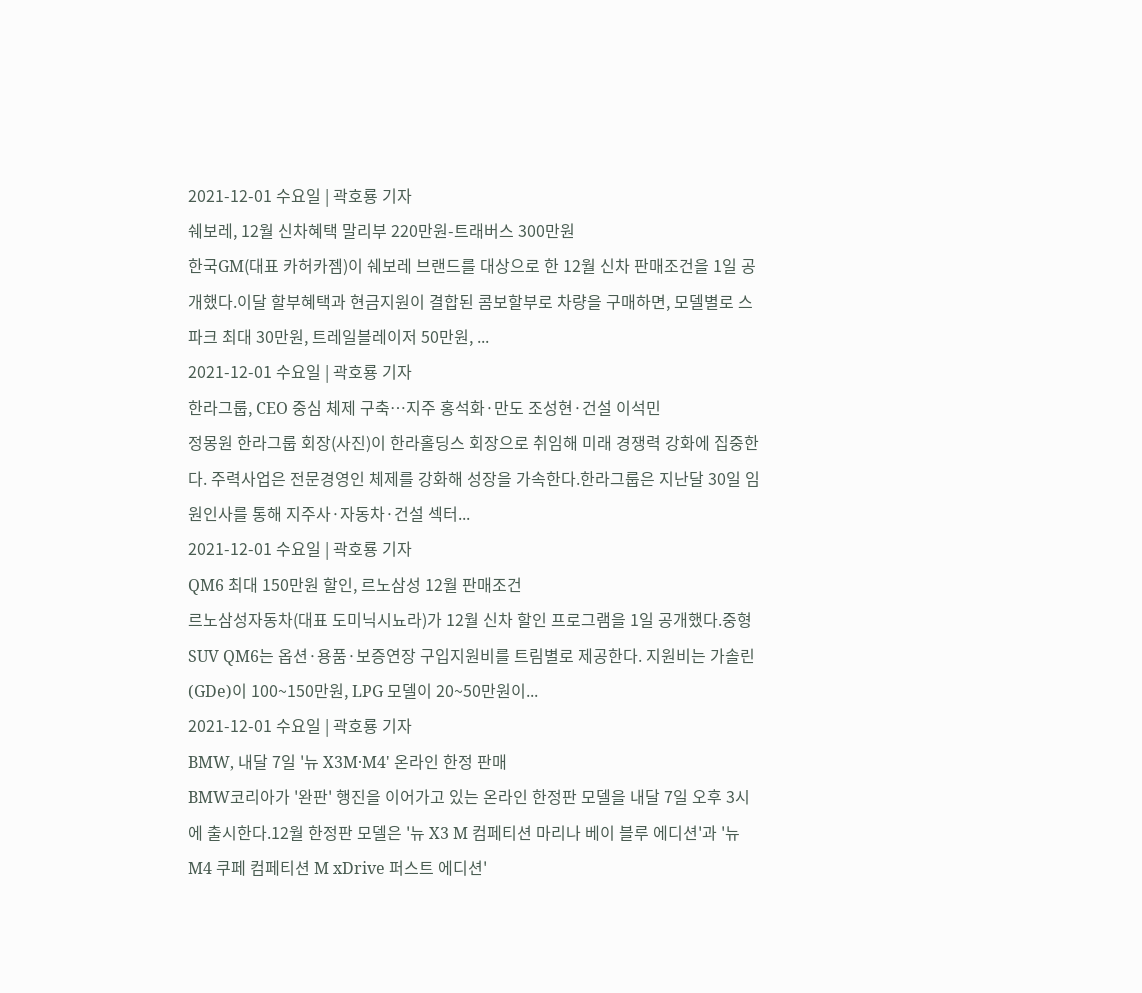2021-12-01 수요일 | 곽호룡 기자
쉐보레, 12월 신차혜택 말리부 220만원-트래버스 300만원
한국GM(대표 카허카젬)이 쉐보레 브랜드를 대상으로 한 12월 신차 판매조건을 1일 공개했다.이달 할부혜택과 현금지원이 결합된 콤보할부로 차량을 구매하면, 모델별로 스파크 최대 30만원, 트레일블레이저 50만원, ...
2021-12-01 수요일 | 곽호룡 기자
한라그룹, CEO 중심 체제 구축…지주 홍석화·만도 조성현·건설 이석민
정몽원 한라그룹 회장(사진)이 한라홀딩스 회장으로 취임해 미래 경쟁력 강화에 집중한다. 주력사업은 전문경영인 체제를 강화해 성장을 가속한다.한라그룹은 지난달 30일 임원인사를 통해 지주사·자동차·건설 섹터...
2021-12-01 수요일 | 곽호룡 기자
QM6 최대 150만원 할인, 르노삼성 12월 판매조건
르노삼성자동차(대표 도미닉시뇨라)가 12월 신차 할인 프로그램을 1일 공개했다.중형SUV QM6는 옵션·용품·보증연장 구입지원비를 트림별로 제공한다. 지원비는 가솔린(GDe)이 100~150만원, LPG 모델이 20~50만원이...
2021-12-01 수요일 | 곽호룡 기자
BMW, 내달 7일 '뉴 X3M·M4' 온라인 한정 판매
BMW코리아가 '완판' 행진을 이어가고 있는 온라인 한정판 모델을 내달 7일 오후 3시에 출시한다.12월 한정판 모델은 '뉴 X3 M 컴페티션 마리나 베이 블루 에디션'과 '뉴 M4 쿠페 컴페티션 M xDrive 퍼스트 에디션'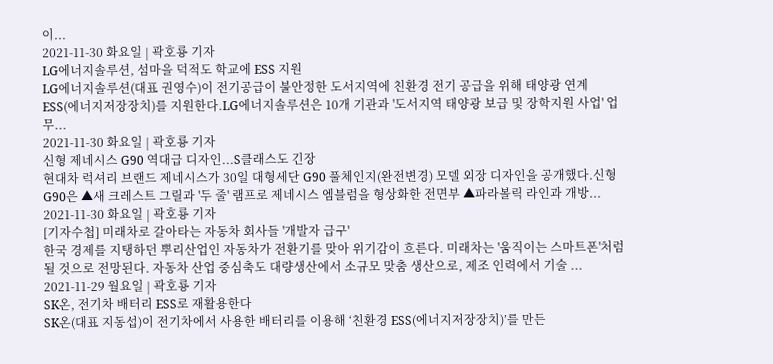이...
2021-11-30 화요일 | 곽호룡 기자
LG에너지솔루션, 섬마을 덕적도 학교에 ESS 지원
LG에너지솔루션(대표 권영수)이 전기공급이 불안정한 도서지역에 친환경 전기 공급을 위해 태양광 연계 ESS(에너지저장장치)를 지원한다.LG에너지솔루션은 10개 기관과 '도서지역 태양광 보급 및 장학지원 사업' 업무...
2021-11-30 화요일 | 곽호룡 기자
신형 제네시스 G90 역대급 디자인...S클래스도 긴장
현대차 럭셔리 브랜드 제네시스가 30일 대형세단 G90 풀체인지(완전변경) 모델 외장 디자인을 공개했다.신형 G90은 ▲새 크레스트 그릴과 '두 줄' 램프로 제네시스 엠블럼을 형상화한 전면부 ▲파라볼릭 라인과 개방...
2021-11-30 화요일 | 곽호룡 기자
[기자수첩] 미래차로 갈아타는 자동차 회사들 '개발자 급구'
한국 경제를 지탱하던 뿌리산업인 자동차가 전환기를 맞아 위기감이 흐른다. 미래차는 '움직이는 스마트폰'처럼 될 것으로 전망된다. 자동차 산업 중심축도 대량생산에서 소규모 맞춤 생산으로, 제조 인력에서 기술 ...
2021-11-29 월요일 | 곽호룡 기자
SK온, 전기차 배터리 ESS로 재활용한다
SK온(대표 지동섭)이 전기차에서 사용한 배터리를 이용해 ‘친환경 ESS(에너지저장장치)’를 만든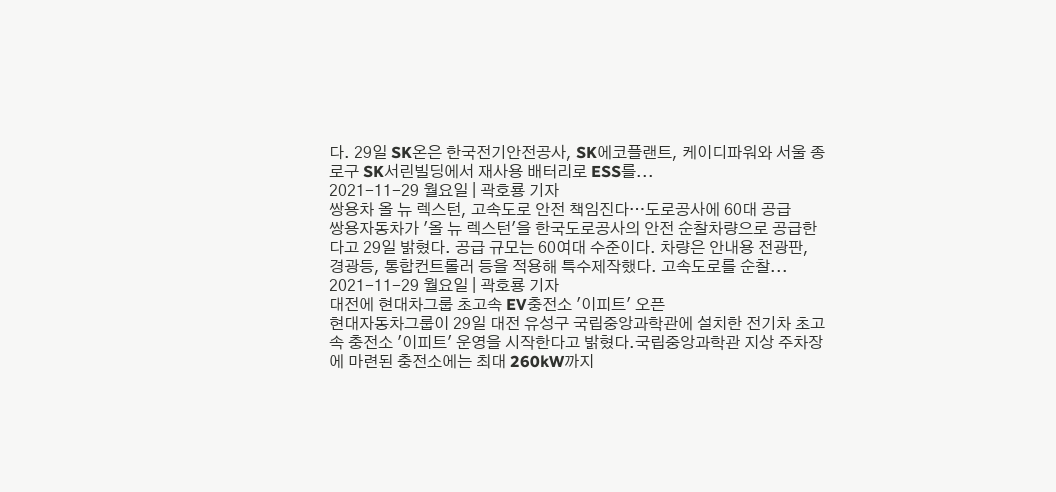다. 29일 SK온은 한국전기안전공사, SK에코플랜트, 케이디파워와 서울 종로구 SK서린빌딩에서 재사용 배터리로 ESS를...
2021-11-29 월요일 | 곽호룡 기자
쌍용차 올 뉴 렉스턴, 고속도로 안전 책임진다…도로공사에 60대 공급
쌍용자동차가 '올 뉴 렉스턴'을 한국도로공사의 안전 순찰차량으로 공급한다고 29일 밝혔다. 공급 규모는 60여대 수준이다. 차량은 안내용 전광판, 경광등, 통합컨트롤러 등을 적용해 특수제작했다. 고속도로를 순찰...
2021-11-29 월요일 | 곽호룡 기자
대전에 현대차그룹 초고속 EV충전소 '이피트' 오픈
현대자동차그룹이 29일 대전 유성구 국립중앙과학관에 설치한 전기차 초고속 충전소 '이피트' 운영을 시작한다고 밝혔다.국립중앙과학관 지상 주차장에 마련된 충전소에는 최대 260kW까지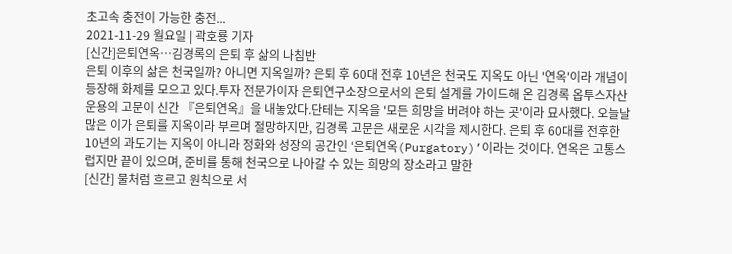초고속 충전이 가능한 충전...
2021-11-29 월요일 | 곽호룡 기자
[신간]은퇴연옥…김경록의 은퇴 후 삶의 나침반
은퇴 이후의 삶은 천국일까? 아니면 지옥일까? 은퇴 후 60대 전후 10년은 천국도 지옥도 아닌 '연옥'이라 개념이 등장해 화제를 모으고 있다.투자 전문가이자 은퇴연구소장으로서의 은퇴 설계를 가이드해 온 김경록 옵투스자산운용의 고문이 신간 『은퇴연옥』을 내놓았다.단테는 지옥을 '모든 희망을 버려야 하는 곳'이라 묘사했다. 오늘날 많은 이가 은퇴를 지옥이라 부르며 절망하지만, 김경록 고문은 새로운 시각을 제시한다. 은퇴 후 60대를 전후한 10년의 과도기는 지옥이 아니라 정화와 성장의 공간인 ‘은퇴연옥(Purgatory)’이라는 것이다. 연옥은 고통스럽지만 끝이 있으며, 준비를 통해 천국으로 나아갈 수 있는 희망의 장소라고 말한
[신간] 물처럼 흐르고 원칙으로 서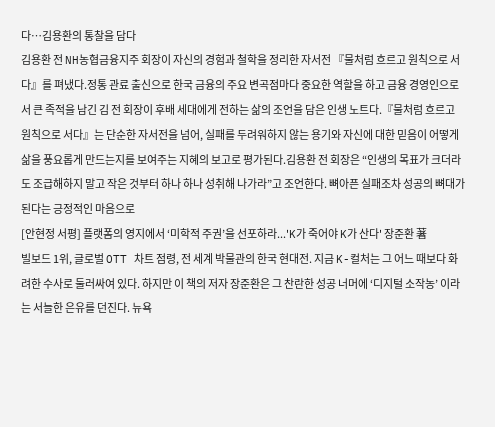다…김용환의 통찰을 담다
김용환 전 NH농협금융지주 회장이 자신의 경험과 철학을 정리한 자서전 『물처럼 흐르고 원칙으로 서다』를 펴냈다.정통 관료 출신으로 한국 금융의 주요 변곡점마다 중요한 역할을 하고 금융 경영인으로서 큰 족적을 남긴 김 전 회장이 후배 세대에게 전하는 삶의 조언을 담은 인생 노트다.『물처럼 흐르고 원칙으로 서다』는 단순한 자서전을 넘어, 실패를 두려워하지 않는 용기와 자신에 대한 믿음이 어떻게 삶을 풍요롭게 만드는지를 보여주는 지혜의 보고로 평가된다.김용환 전 회장은 “인생의 목표가 크더라도 조급해하지 말고 작은 것부터 하나 하나 성취해 나가라”고 조언한다. 뼈아픈 실패조차 성공의 뼈대가 된다는 긍정적인 마음으로
[안현정 서평] 플랫폼의 영지에서 ‘미학적 주권’을 선포하라...'K가 죽어야 K가 산다' 장준환 著
빌보드 1위, 글로벌 OTT 차트 점령, 전 세계 박물관의 한국 현대전. 지금 K-컬처는 그 어느 때보다 화려한 수사로 둘러싸여 있다. 하지만 이 책의 저자 장준환은 그 찬란한 성공 너머에 ‘디지털 소작농’ 이라는 서늘한 은유를 던진다. 뉴욕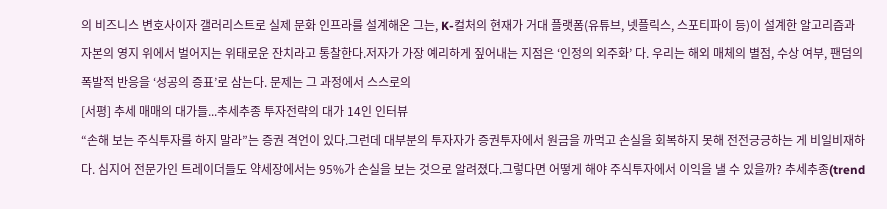의 비즈니스 변호사이자 갤러리스트로 실제 문화 인프라를 설계해온 그는, K-컬처의 현재가 거대 플랫폼(유튜브, 넷플릭스, 스포티파이 등)이 설계한 알고리즘과 자본의 영지 위에서 벌어지는 위태로운 잔치라고 통찰한다.저자가 가장 예리하게 짚어내는 지점은 ‘인정의 외주화’ 다. 우리는 해외 매체의 별점, 수상 여부, 팬덤의 폭발적 반응을 ‘성공의 증표’로 삼는다. 문제는 그 과정에서 스스로의
[서평] 추세 매매의 대가들...추세추종 투자전략의 대가 14인 인터뷰
“손해 보는 주식투자를 하지 말라”는 증권 격언이 있다.그런데 대부분의 투자자가 증권투자에서 원금을 까먹고 손실을 회복하지 못해 전전긍긍하는 게 비일비재하다. 심지어 전문가인 트레이더들도 약세장에서는 95%가 손실을 보는 것으로 알려졌다.그렇다면 어떻게 해야 주식투자에서 이익을 낼 수 있을까? 추세추종(trend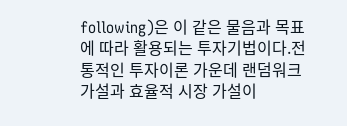following)은 이 같은 물음과 목표에 따라 활용되는 투자기법이다.전통적인 투자이론 가운데 랜덤워크 가설과 효율적 시장 가설이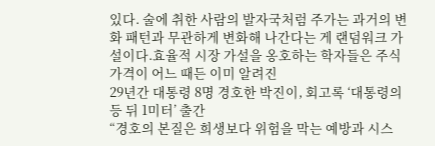있다. 술에 취한 사람의 발자국처럼 주가는 과거의 변화 패턴과 무관하게 변화해 나간다는 게 랜덤워크 가설이다.효율적 시장 가설을 옹호하는 학자들은 주식 가격이 어느 때든 이미 알려진
29년간 대통령 8명 경호한 박진이, 회고록 ‘대통령의 등 뒤 1미터’ 출간
“경호의 본질은 희생보다 위험을 막는 예방과 시스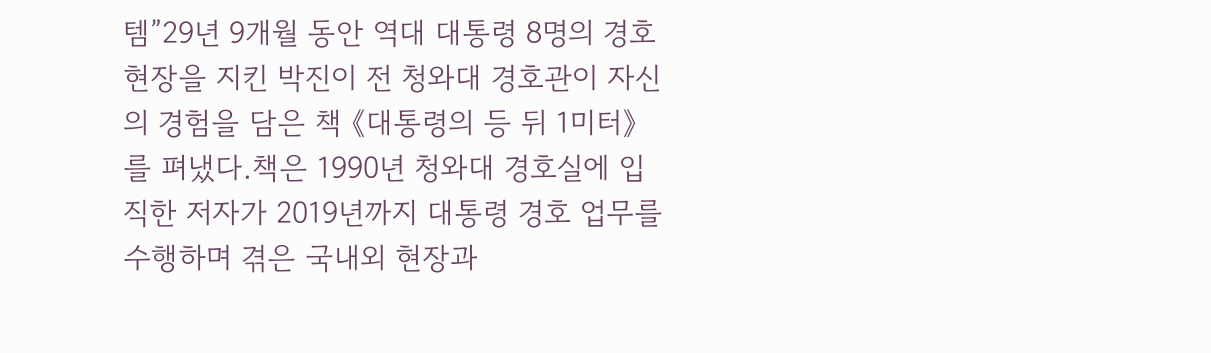템”29년 9개월 동안 역대 대통령 8명의 경호 현장을 지킨 박진이 전 청와대 경호관이 자신의 경험을 담은 책 《대통령의 등 뒤 1미터》를 펴냈다.책은 1990년 청와대 경호실에 입직한 저자가 2019년까지 대통령 경호 업무를 수행하며 겪은 국내외 현장과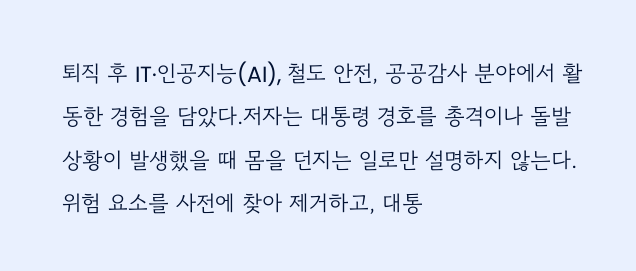퇴직 후 IT·인공지능(AI), 철도 안전, 공공감사 분야에서 활동한 경험을 담았다.저자는 대통령 경호를 총격이나 돌발 상황이 발생했을 때 몸을 던지는 일로만 설명하지 않는다. 위험 요소를 사전에 찾아 제거하고, 대통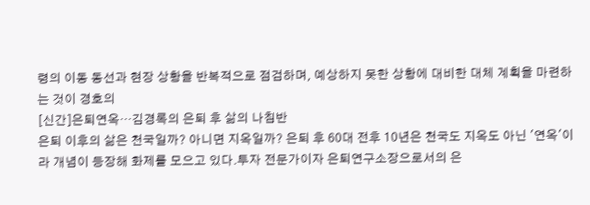령의 이동 동선과 현장 상황을 반복적으로 점검하며, 예상하지 못한 상황에 대비한 대체 계획을 마련하는 것이 경호의
[신간]은퇴연옥…김경록의 은퇴 후 삶의 나침반
은퇴 이후의 삶은 천국일까? 아니면 지옥일까? 은퇴 후 60대 전후 10년은 천국도 지옥도 아닌 '연옥'이라 개념이 등장해 화제를 모으고 있다.투자 전문가이자 은퇴연구소장으로서의 은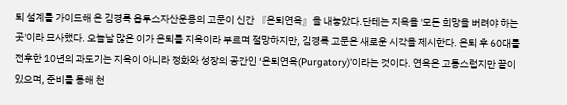퇴 설계를 가이드해 온 김경록 옵투스자산운용의 고문이 신간 『은퇴연옥』을 내놓았다.단테는 지옥을 '모든 희망을 버려야 하는 곳'이라 묘사했다. 오늘날 많은 이가 은퇴를 지옥이라 부르며 절망하지만, 김경록 고문은 새로운 시각을 제시한다. 은퇴 후 60대를 전후한 10년의 과도기는 지옥이 아니라 정화와 성장의 공간인 ‘은퇴연옥(Purgatory)’이라는 것이다. 연옥은 고통스럽지만 끝이 있으며, 준비를 통해 천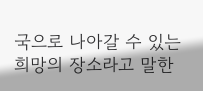국으로 나아갈 수 있는 희망의 장소라고 말한